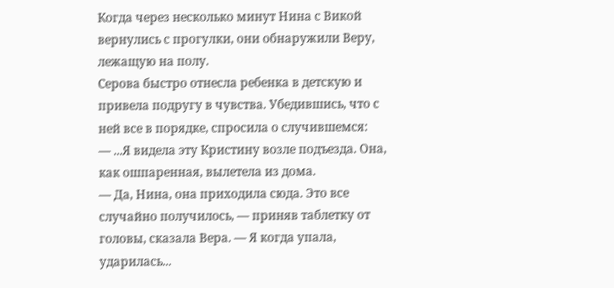Когда через несколько минут Нина с Викой вернулись с прогулки, они обнаружили Веру, лежащую на полу.
Серова быстро отнесла ребенка в детскую и привела подругу в чувства. Убедившись, что с ней все в порядке, спросила о случившемся:
— ...Я видела эту Кристину возле подъезда. Она, как ошпаренная, вылетела из дома.
— Да, Нина, она приходила сюда. Это все случайно получилось, — приняв таблетку от головы, сказала Вера. — Я когда упала, ударилась...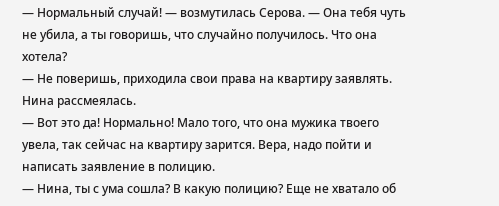— Нормальный случай! — возмутилась Серова. — Она тебя чуть не убила, а ты говоришь, что случайно получилось. Что она хотела?
— Не поверишь, приходила свои права на квартиру заявлять.
Нина рассмеялась.
— Вот это да! Нормально! Мало того, что она мужика твоего увела, так сейчас на квартиру зарится. Вера, надо пойти и написать заявление в полицию.
— Нина, ты с ума сошла? В какую полицию? Еще не хватало об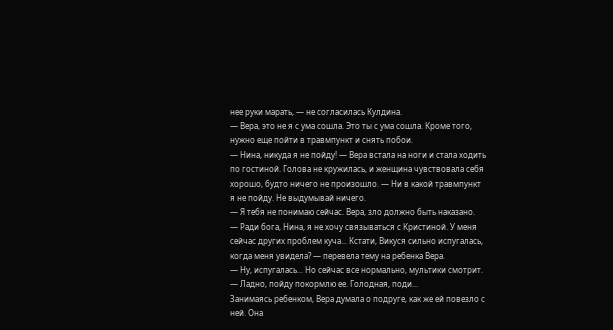нее руки марать, — не согласилась Кулдина.
— Вера, это не я с ума сошла. Это ты с ума сошла. Кроме того, нужно еще пойти в травмпункт и снять побои.
— Нина, никуда я не пойду! — Вера встала на ноги и стала ходить по гостиной. Голова не кружилась, и женщина чувствовала себя хорошо, будто ничего не произошло. — Ни в какой травмпункт я не пойду. Не выдумывай ничего.
— Я тебя не понимаю сейчас. Вера, зло должно быть наказано.
— Ради бога, Нина, я не хочу связываться с Кристиной. У меня сейчас других проблем куча... Кстати, Викуся сильно испугалась, когда меня увидела? — перевела тему на ребенка Вера.
— Ну, испугалась... Но сейчас все нормально, мультики смотрит.
— Ладно, пойду покормлю ее. Голодная, поди...
Занимаясь ребенком, Вера думала о подруге, как же ей повезло с ней. Она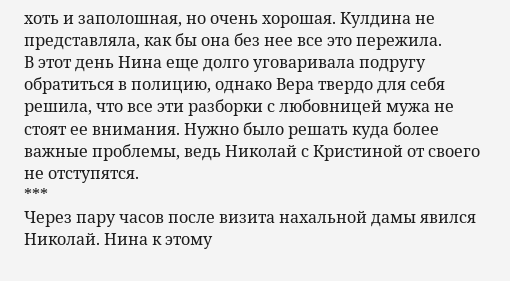хоть и заполошная, но очень хорошая. Кулдина не представляла, как бы она без нее все это пережила.
В этот день Нина еще долго уговаривала подругу обратиться в полицию, однако Вера твердо для себя решила, что все эти разборки с любовницей мужа не стоят ее внимания. Нужно было решать куда более важные проблемы, ведь Николай с Кристиной от своего не отступятся.
***
Через пару часов после визита нахальной дамы явился Николай. Нина к этому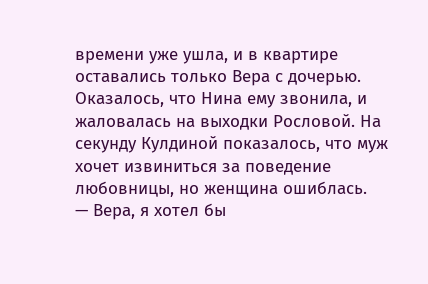времени уже ушла, и в квартире оставались только Вера с дочерью.
Оказалось, что Нина ему звонила, и жаловалась на выходки Рословой. На секунду Кулдиной показалось, что муж хочет извиниться за поведение любовницы, но женщина ошиблась.
— Вера, я хотел бы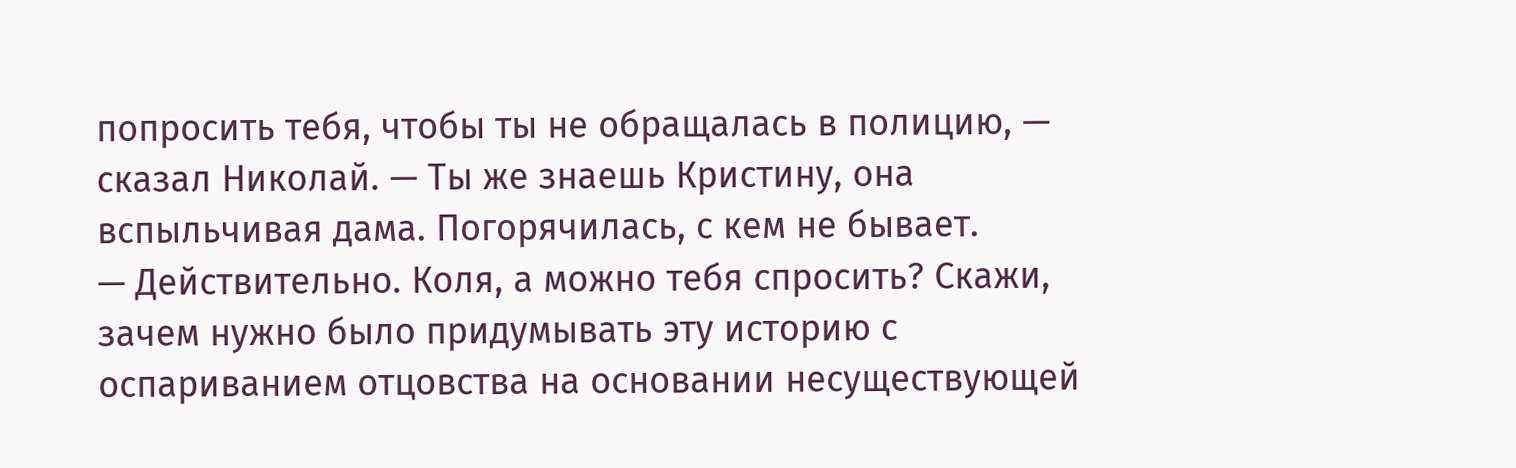попросить тебя, чтобы ты не обращалась в полицию, — сказал Николай. — Ты же знаешь Кристину, она вспыльчивая дама. Погорячилась, с кем не бывает.
— Действительно. Коля, а можно тебя спросить? Скажи, зачем нужно было придумывать эту историю с оспариванием отцовства на основании несуществующей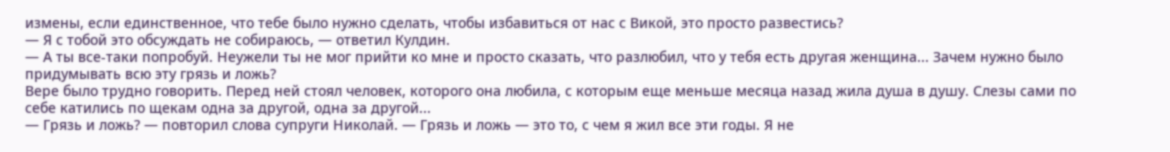измены, если единственное, что тебе было нужно сделать, чтобы избавиться от нас с Викой, это просто развестись?
— Я с тобой это обсуждать не собираюсь, — ответил Кулдин.
— А ты все-таки попробуй. Неужели ты не мог прийти ко мне и просто сказать, что разлюбил, что у тебя есть другая женщина... Зачем нужно было придумывать всю эту грязь и ложь?
Вере было трудно говорить. Перед ней стоял человек, которого она любила, с которым еще меньше месяца назад жила душа в душу. Слезы сами по себе катились по щекам одна за другой, одна за другой...
— Грязь и ложь? — повторил слова супруги Николай. — Грязь и ложь — это то, с чем я жил все эти годы. Я не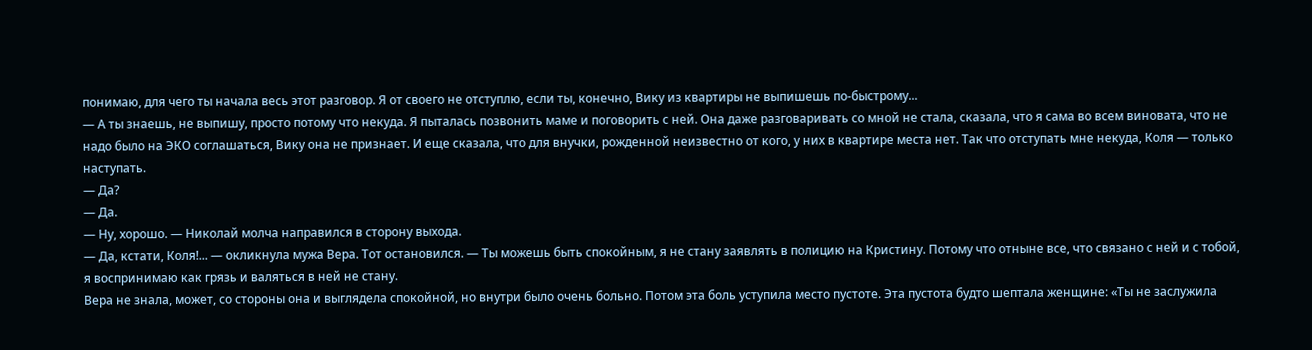понимаю, для чего ты начала весь этот разговор. Я от своего не отступлю, если ты, конечно, Вику из квартиры не выпишешь по-быстрому...
— А ты знаешь, не выпишу, просто потому что некуда. Я пыталась позвонить маме и поговорить с ней. Она даже разговаривать со мной не стала, сказала, что я сама во всем виновата, что не надо было на ЭКО соглашаться, Вику она не признает. И еще сказала, что для внучки, рожденной неизвестно от кого, у них в квартире места нет. Так что отступать мне некуда, Коля — только наступать.
— Да?
— Да.
— Ну, хорошо. — Николай молча направился в сторону выхода.
— Да, кстати, Коля!... — окликнула мужа Вера. Тот остановился. — Ты можешь быть спокойным, я не стану заявлять в полицию на Кристину. Потому что отныне все, что связано с ней и с тобой, я воспринимаю как грязь и валяться в ней не стану.
Вера не знала, может, со стороны она и выглядела спокойной, но внутри было очень больно. Потом эта боль уступила место пустоте. Эта пустота будто шептала женщине: «Ты не заслужила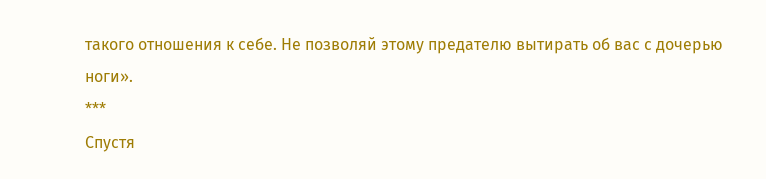такого отношения к себе. Не позволяй этому предателю вытирать об вас с дочерью ноги».
***
Спустя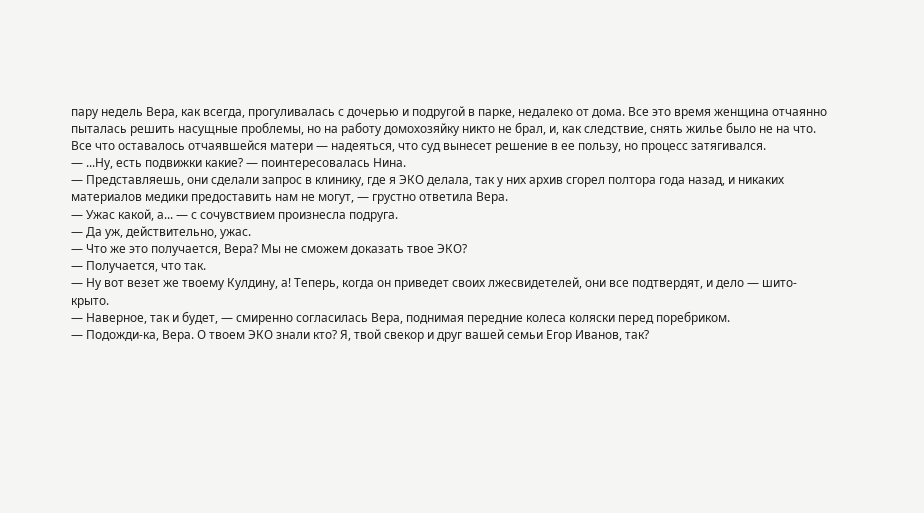пару недель Вера, как всегда, прогуливалась с дочерью и подругой в парке, недалеко от дома. Все это время женщина отчаянно пыталась решить насущные проблемы, но на работу домохозяйку никто не брал, и, как следствие, снять жилье было не на что. Все что оставалось отчаявшейся матери — надеяться, что суд вынесет решение в ее пользу, но процесс затягивался.
— ...Ну, есть подвижки какие? — поинтересовалась Нина.
— Представляешь, они сделали запрос в клинику, где я ЭКО делала, так у них архив сгорел полтора года назад, и никаких материалов медики предоставить нам не могут, — грустно ответила Вера.
— Ужас какой, а... — с сочувствием произнесла подруга.
— Да уж, действительно, ужас.
— Что же это получается, Вера? Мы не сможем доказать твое ЭКО?
— Получается, что так.
— Ну вот везет же твоему Кулдину, а! Теперь, когда он приведет своих лжесвидетелей, они все подтвердят, и дело — шито-крыто.
— Наверное, так и будет, — смиренно согласилась Вера, поднимая передние колеса коляски перед поребриком.
— Подожди-ка, Вера. О твоем ЭКО знали кто? Я, твой свекор и друг вашей семьи Егор Иванов, так?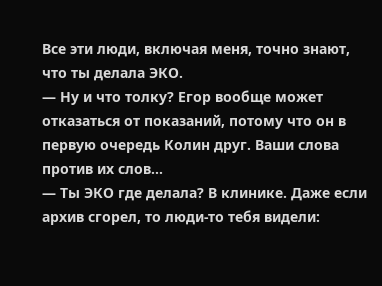Все эти люди, включая меня, точно знают, что ты делала ЭКО.
— Ну и что толку? Егор вообще может отказаться от показаний, потому что он в первую очередь Колин друг. Ваши слова против их слов...
— Ты ЭКО где делала? В клинике. Даже если архив сгорел, то люди-то тебя видели: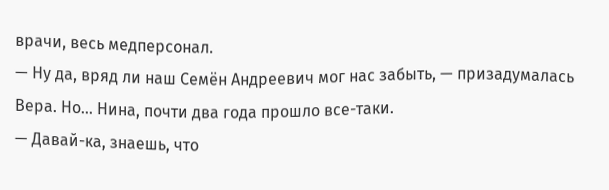врачи, весь медперсонал.
— Ну да, вряд ли наш Семён Андреевич мог нас забыть, — призадумалась Вера. Но... Нина, почти два года прошло все-таки.
— Давай-ка, знаешь, что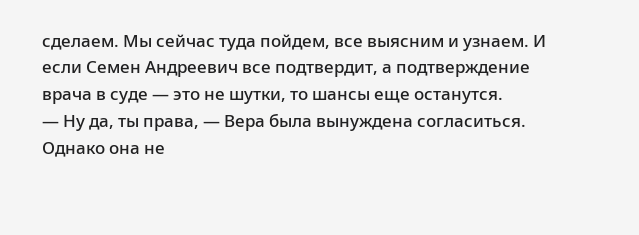сделаем. Мы сейчас туда пойдем, все выясним и узнаем. И если Семен Андреевич все подтвердит, а подтверждение врача в суде — это не шутки, то шансы еще останутся.
— Ну да, ты права, — Вера была вынуждена согласиться. Однако она не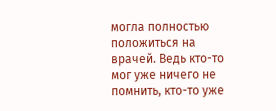могла полностью положиться на врачей. Ведь кто-то мог уже ничего не помнить, кто-то уже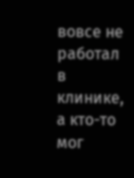вовсе не работал в клинике, а кто-то мог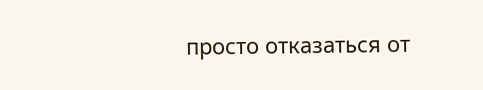просто отказаться от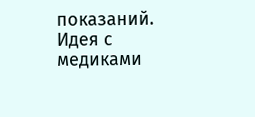показаний.
Идея с медиками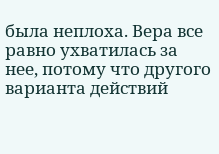была неплоха. Вера все равно ухватилась за нее, потому что другого варианта действий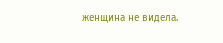женщина не видела.